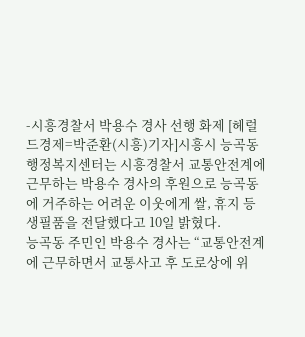-시흥경찰서 박용수 경사 선행 화제 [헤럴드경제=박준환(시흥)기자]시흥시 능곡동행정복지센터는 시흥경찰서 교통안전계에 근무하는 박용수 경사의 후원으로 능곡동에 거주하는 어려운 이웃에게 쌀, 휴지 등 생필품을 전달했다고 10일 밝혔다.
능곡동 주민인 박용수 경사는 “교통안전계에 근무하면서 교통사고 후 도로상에 위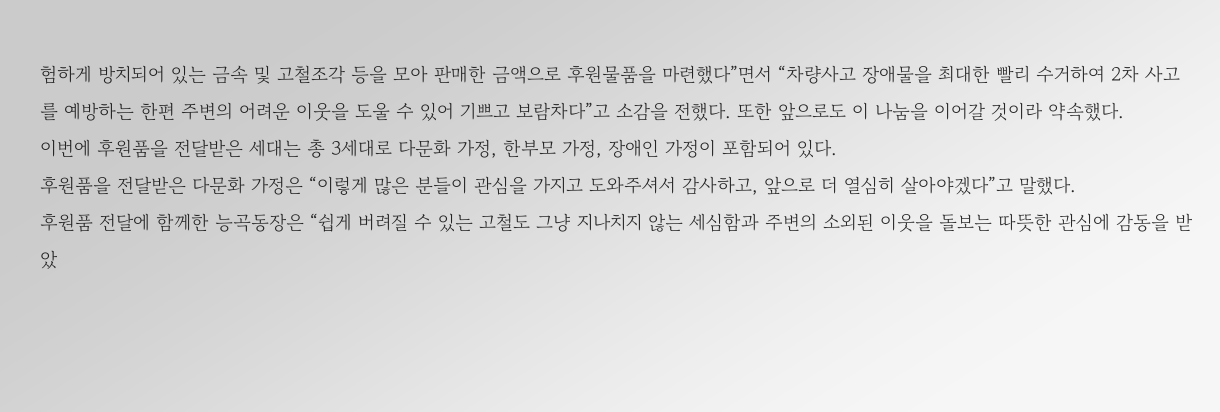험하게 방치되어 있는 금속 및 고철조각 등을 모아 판매한 금액으로 후원물품을 마련했다”면서 “차량사고 장애물을 최대한 빨리 수거하여 2차 사고를 예방하는 한편 주변의 어려운 이웃을 도울 수 있어 기쁘고 보람차다”고 소감을 전했다. 또한 앞으로도 이 나눔을 이어갈 것이라 약속했다.
이번에 후원품을 전달받은 세대는 총 3세대로 다문화 가정, 한부모 가정, 장애인 가정이 포함되어 있다.
후원품을 전달받은 다문화 가정은 “이렇게 많은 분들이 관심을 가지고 도와주셔서 감사하고, 앞으로 더 열심히 살아야겠다”고 말했다.
후원품 전달에 함께한 능곡동장은 “쉽게 버려질 수 있는 고철도 그냥 지나치지 않는 세심함과 주변의 소외된 이웃을 돌보는 따뜻한 관심에 감동을 받았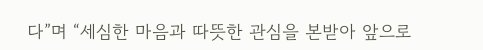다”며 “세심한 마음과 따뜻한 관심을 본받아 앞으로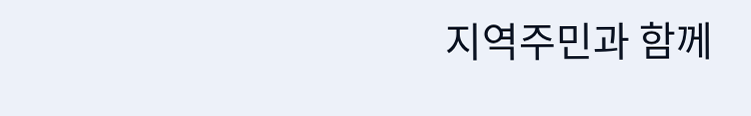지역주민과 함께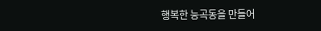행복한 능곡동을 만들어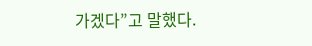가겠다”고 말했다.